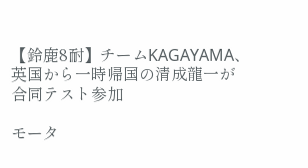【鈴鹿8耐】チームKAGAYAMA、英国から一時帰国の清成龍一が合同テスト参加

モータ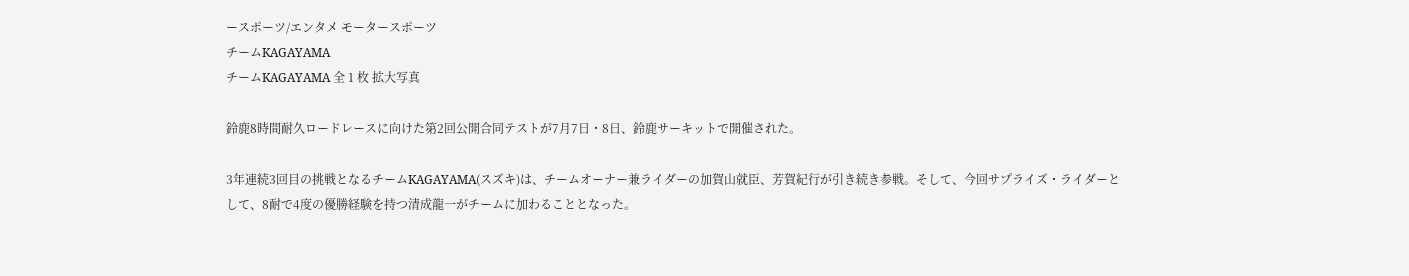ースポーツ/エンタメ モータースポーツ
チームKAGAYAMA
チームKAGAYAMA 全 1 枚 拡大写真

鈴鹿8時間耐久ロードレースに向けた第2回公開合同テストが7月7日・8日、鈴鹿サーキットで開催された。

3年連続3回目の挑戦となるチームKAGAYAMA(スズキ)は、チームオーナー兼ライダーの加賀山就臣、芳賀紀行が引き続き参戦。そして、今回サプライズ・ライダーとして、8耐で4度の優勝経験を持つ清成龍一がチームに加わることとなった。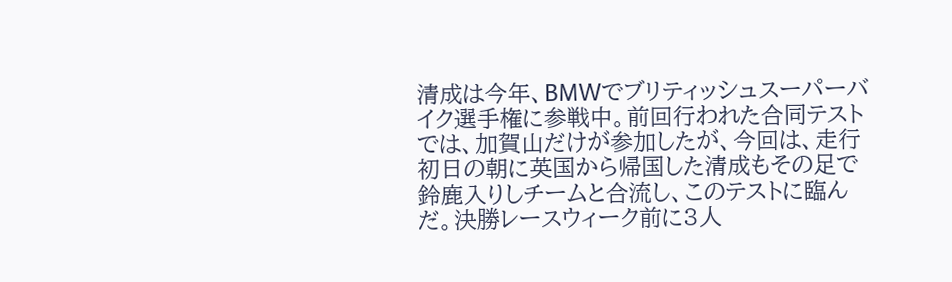清成は今年、BMWでブリティッシュスーパーバイク選手権に参戦中。前回行われた合同テストでは、加賀山だけが参加したが、今回は、走行初日の朝に英国から帰国した清成もその足で鈴鹿入りしチームと合流し、このテストに臨んだ。決勝レースウィーク前に3人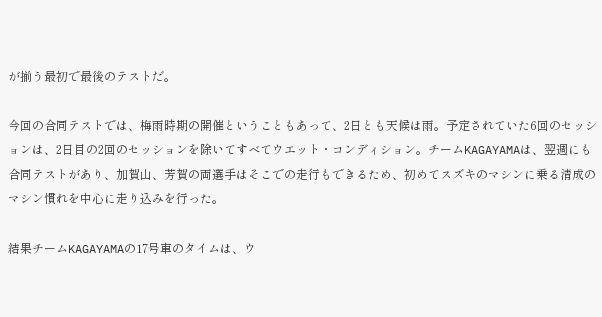が揃う最初で最後のテストだ。

今回の合同テストでは、梅雨時期の開催ということもあって、2日とも天候は雨。予定されていた6回のセッションは、2日目の2回のセッションを除いてすべてウエット・コンディション。チームKAGAYAMAは、翌週にも合同テストがあり、加賀山、芳賀の両選手はそこでの走行もできるため、初めてスズキのマシンに乗る清成のマシン慣れを中心に走り込みを行った。

結果チームKAGAYAMAの17号車のタイムは、ウ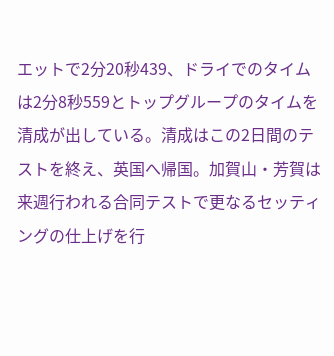エットで2分20秒439、ドライでのタイムは2分8秒559とトップグループのタイムを清成が出している。清成はこの2日間のテストを終え、英国へ帰国。加賀山・芳賀は来週行われる合同テストで更なるセッティングの仕上げを行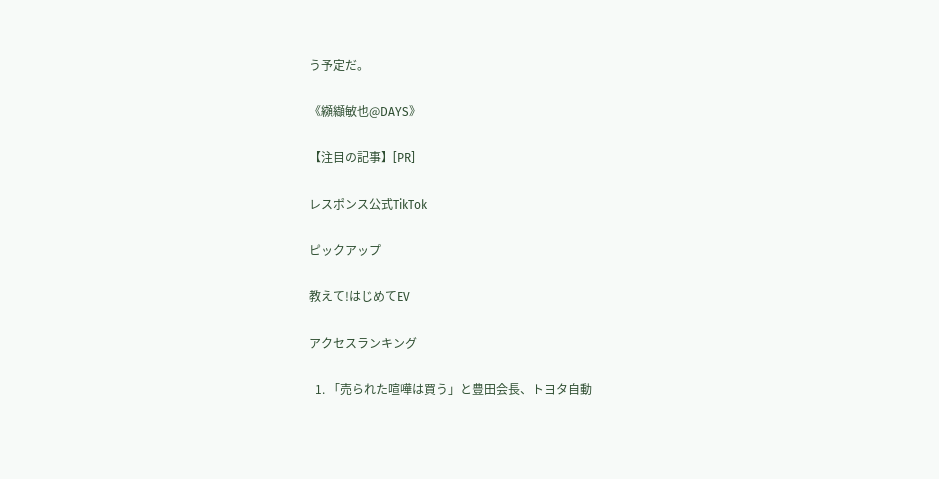う予定だ。

《纐纈敏也@DAYS》

【注目の記事】[PR]

レスポンス公式TikTok

ピックアップ

教えて!はじめてEV

アクセスランキング

  1. 「売られた喧嘩は買う」と豊田会長、トヨタ自動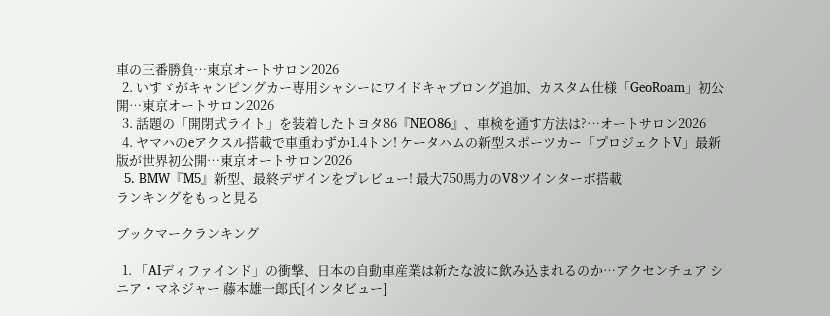車の三番勝負…東京オートサロン2026
  2. いすゞがキャンピングカー専用シャシーにワイドキャブロング追加、カスタム仕様「GeoRoam」初公開…東京オートサロン2026
  3. 話題の「開閉式ライト」を装着したトヨタ86『NEO86』、車検を通す方法は?…オートサロン2026
  4. ヤマハのeアクスル搭載で車重わずか1.4トン! ケータハムの新型スポーツカー「プロジェクトV」最新版が世界初公開…東京オートサロン2026
  5. BMW『M5』新型、最終デザインをプレビュー! 最大750馬力のV8ツインターボ搭載
ランキングをもっと見る

ブックマークランキング

  1. 「AIディファインド」の衝撃、日本の自動車産業は新たな波に飲み込まれるのか…アクセンチュア シニア・マネジャー 藤本雄一郎氏[インタビュー]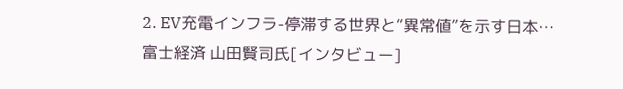2. EV充電インフラ-停滞する世界と“異常値”を示す日本…富士経済 山田賢司氏[インタビュー]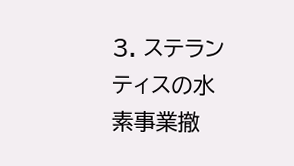3. ステランティスの水素事業撤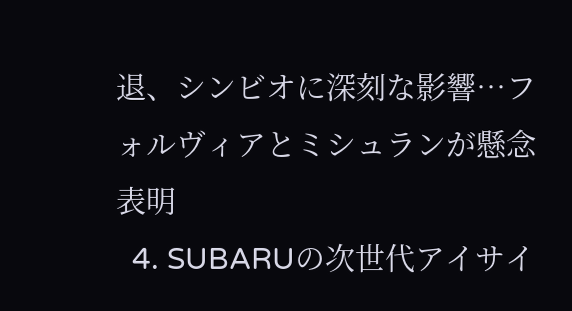退、シンビオに深刻な影響…フォルヴィアとミシュランが懸念表明
  4. SUBARUの次世代アイサイ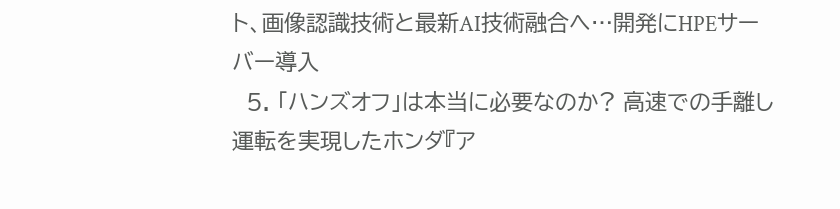ト、画像認識技術と最新AI技術融合へ…開発にHPEサーバー導入
  5. 「ハンズオフ」は本当に必要なのか? 高速での手離し運転を実現したホンダ『ア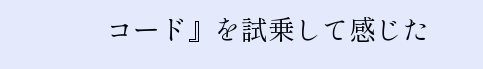コード』を試乗して感じた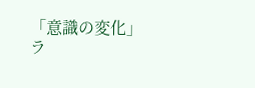「意識の変化」
ラ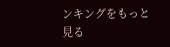ンキングをもっと見る